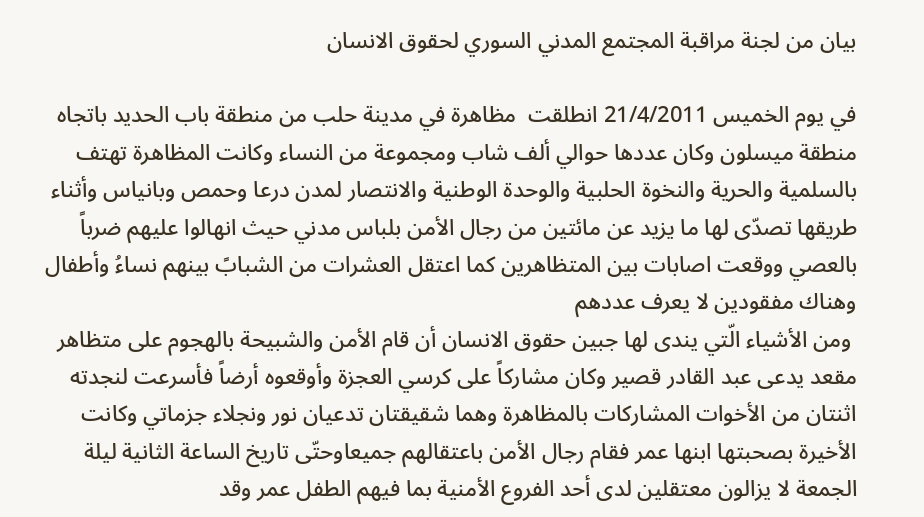بيان من لجنة مراقبة المجتمع المدني السوري لحقوق الانسان

في يوم الخميس 21/4/2011 انطلقت  مظاهرة في مدينة حلب من منطقة باب الحديد باتجاه منطقة ميسلون وكان عددها حوالي ألف شاب ومجموعة من النساء وكانت المظاهرة تهتف بالسلمية والحرية والنخوة الحلبية والوحدة الوطنية والانتصار لمدن درعا وحمص وبانياس وأثناء طريقها تصدّى لها ما يزيد عن مائتين من رجال الأمن بلباس مدني حيث انهالوا عليهم ضرباً بالعصي ووقعت اصابات بين المتظاهرين كما اعتقل العشرات من الشبابً بينهم نساءُ وأطفال وهناك مفقودين لا يعرف عددهم
 ومن الأشياء الّتي يندى لها جبين حقوق الانسان أن قام الأمن والشبيحة بالهجوم على متظاهر مقعد يدعى عبد القادر قصير وكان مشاركاً على كرسي العجزة وأوقعوه أرضاً فأسرعت لنجدته اثنتان من الأخوات المشاركات بالمظاهرة وهما شقيقتان تدعيان نور ونجلاء جزماتي وكانت الأخيرة بصحبتها ابنها عمر فقام رجال الأمن باعتقالهم جميعاوحتّى تاريخ الساعة الثانية ليلة الجمعة لا يزالون معتقلين لدى أحد الفروع الأمنية بما فيهم الطفل عمر وقد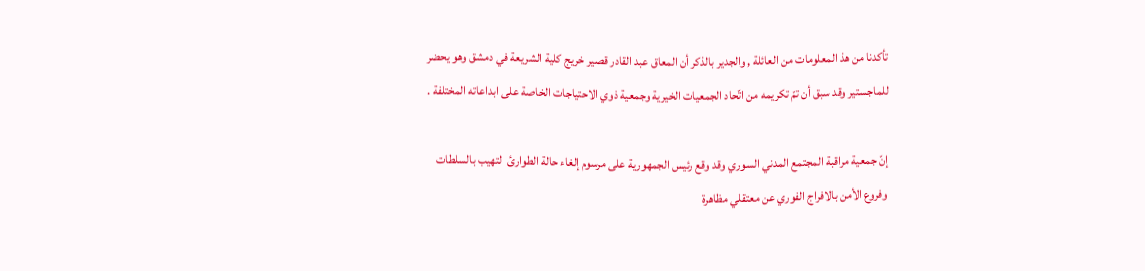تأكدنا من هذ المعلومات من العائلة , والجدير بالذكر أن المعاق عبد القادر قصير خريج كلية الشريعة في دمشق وهو يحضر للماجستير وقد سبق أن تمّ تكريمه من اتّحاد الجمعيات الخيرية وجمعية ذوي الاحتياجات الخاصة على ابداعاته المختلفة .

إنّ جمعية مراقبة المجتمع المدني السوري وقد وقع رئيس الجمهورية على مرسوم إلغاء حالة الطوارئ  لتهيب بالسلطات وفروع الأمن بالافراج الفوري عن معتقلي مظاهرة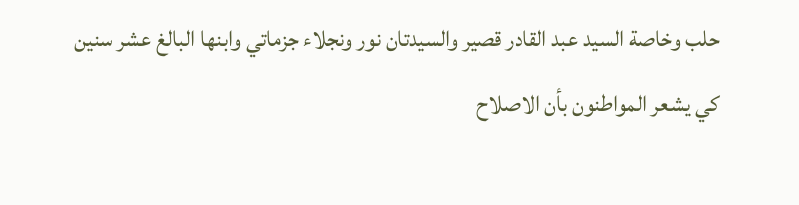حلب وخاصة السيد عبد القادر قصير والسيدتان نور ونجلاء جزماتي وابنها البالغ عشر سنين كي يشعر المواطنون بأن الاصلاح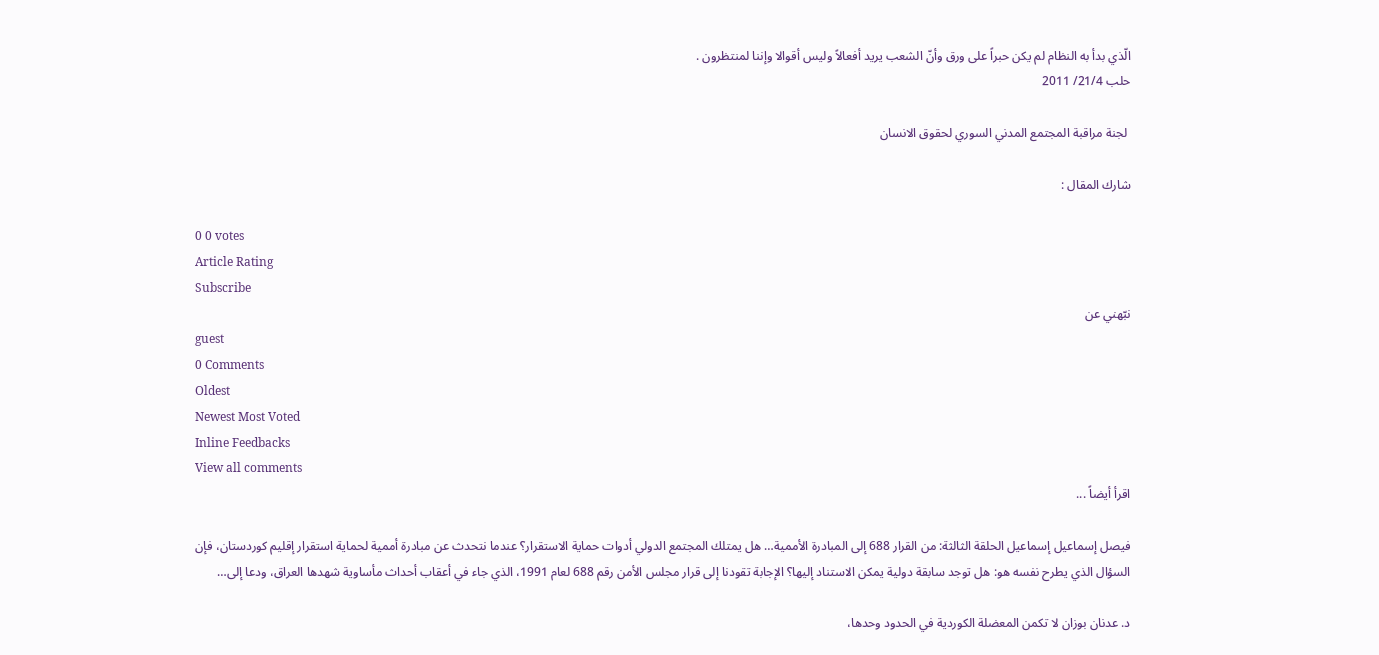الّذي بدأ به النظام لم يكن حبراً على ورق وأنّ الشعب يريد أفعالاً وليس أقوالا وإننا لمنتظرون .
حلب 21/4/ 2011

 لجنة مراقبة المجتمع المدني السوري لحقوق الانسان

شارك المقال :

0 0 votes
Article Rating
Subscribe
نبّهني عن
guest
0 Comments
Oldest
Newest Most Voted
Inline Feedbacks
View all comments
اقرأ أيضاً ...

فيصل إسماعيل إسماعيل الحلقة الثالثة: من القرار 688 إلى المبادرة الأممية… هل يمتلك المجتمع الدولي أدوات حماية الاستقرار؟ عندما نتحدث عن مبادرة أممية لحماية استقرار إقليم كوردستان، فإن السؤال الذي يطرح نفسه هو: هل توجد سابقة دولية يمكن الاستناد إليها؟ الإجابة تقودنا إلى قرار مجلس الأمن رقم 688 لعام 1991، الذي جاء في أعقاب أحداث مأساوية شهدها العراق، ودعا إلى…

د. عدنان بوزان لا تكمن المعضلة الكوردية في الحدود وحدها،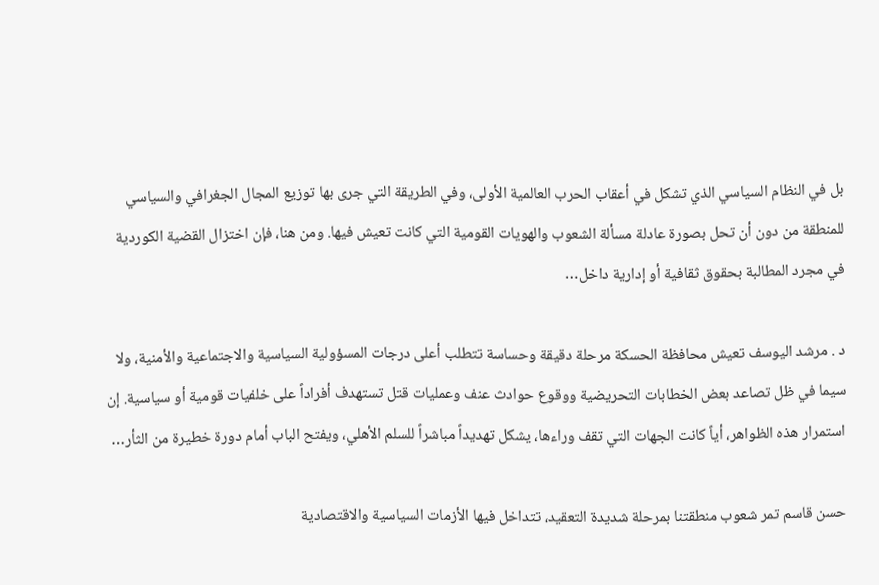بل في النظام السياسي الذي تشكل في أعقاب الحرب العالمية الأولى، وفي الطريقة التي جرى بها توزيع المجال الجغرافي والسياسي للمنطقة من دون أن تحل بصورة عادلة مسألة الشعوب والهويات القومية التي كانت تعيش فيها. ومن هنا، فإن اختزال القضية الكوردية في مجرد المطالبة بحقوق ثقافية أو إدارية داخل…

د . مرشد اليوسف تعيش محافظة الحسكة مرحلة دقيقة وحساسة تتطلب أعلى درجات المسؤولية السياسية والاجتماعية والأمنية، ولا سيما في ظل تصاعد بعض الخطابات التحريضية ووقوع حوادث عنف وعمليات قتل تستهدف أفراداً على خلفيات قومية أو سياسية. إن استمرار هذه الظواهر، أياً كانت الجهات التي تقف وراءها، يشكل تهديداً مباشراً للسلم الأهلي، ويفتح الباب أمام دورة خطيرة من الثأر…

حسن قاسم تمر شعوب منطقتنا بمرحلة شديدة التعقيد، تتداخل فيها الأزمات السياسية والاقتصادية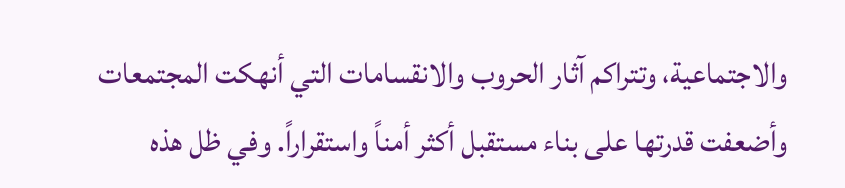والاجتماعية، وتتراكم آثار الحروب والانقسامات التي أنهكت المجتمعات وأضعفت قدرتها على بناء مستقبل أكثر أمناً واستقراراً. وفي ظل هذه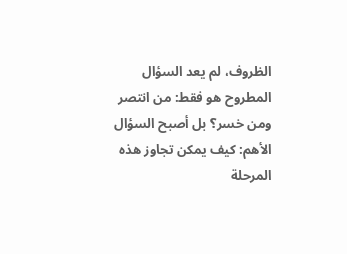الظروف، لم يعد السؤال المطروح هو فقط: من انتصر ومن خسر؟ بل أصبح السؤال الأهم: كيف يمكن تجاوز هذه المرحلة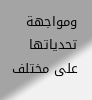ومواجهة تحدياتها على مختلف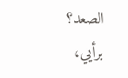الصعد؟ برأيي،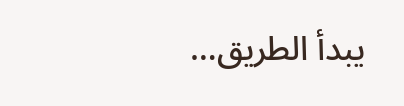يبدأ الطريق…